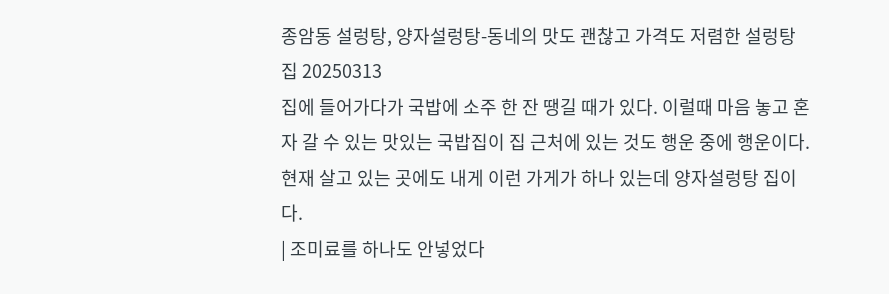종암동 설렁탕, 양자설렁탕-동네의 맛도 괜찮고 가격도 저렴한 설렁탕 집 20250313
집에 들어가다가 국밥에 소주 한 잔 땡길 때가 있다. 이럴때 마음 놓고 혼자 갈 수 있는 맛있는 국밥집이 집 근처에 있는 것도 행운 중에 행운이다. 현재 살고 있는 곳에도 내게 이런 가게가 하나 있는데 양자설렁탕 집이다.
| 조미료를 하나도 안넣었다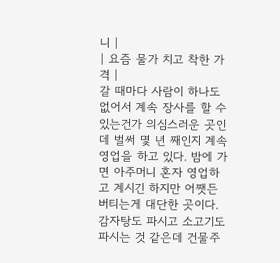니 |
| 요즘 물가 치고 착한 가격 |
갈 때마다 사람이 하나도 없어서 계속 장사를 할 수 있는건가 의심스러운 곳인데 벌써 몇 년 째인지 계속 영업을 하고 있다. 밤에 가면 아주머니 혼자 영업하고 계시긴 하지만 어쨋든 버티는게 대단한 곳이다. 감자탕도 파시고 소고기도 파시는 것 같은데 건물주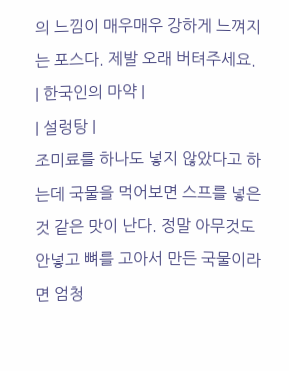의 느낌이 매우매우 강하게 느껴지는 포스다. 제발 오래 버텨주세요.
| 한국인의 마약 |
| 설렁탕 |
조미료를 하나도 넣지 않았다고 하는데 국물을 먹어보면 스프를 넣은 것 같은 맛이 난다. 정말 아무것도 안넣고 뼈를 고아서 만든 국물이라면 엄청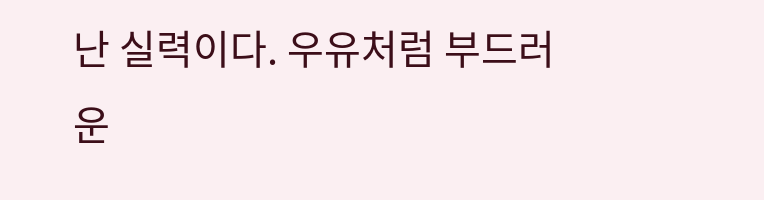난 실력이다. 우유처럼 부드러운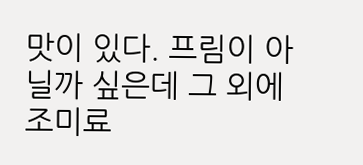맛이 있다. 프림이 아닐까 싶은데 그 외에 조미료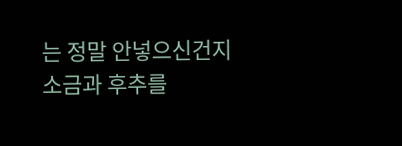는 정말 안넣으신건지 소금과 후추를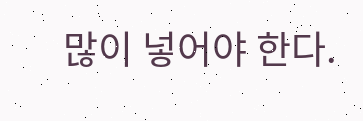많이 넣어야 한다.